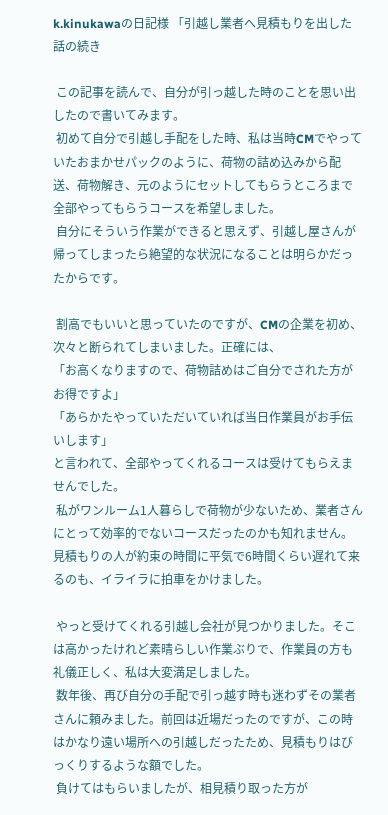k.kinukawaの日記様 「引越し業者へ見積もりを出した話の続き

 この記事を読んで、自分が引っ越した時のことを思い出したので書いてみます。
 初めて自分で引越し手配をした時、私は当時CMでやっていたおまかせパックのように、荷物の詰め込みから配送、荷物解き、元のようにセットしてもらうところまで全部やってもらうコースを希望しました。
 自分にそういう作業ができると思えず、引越し屋さんが帰ってしまったら絶望的な状況になることは明らかだったからです。

 割高でもいいと思っていたのですが、CMの企業を初め、次々と断られてしまいました。正確には、
「お高くなりますので、荷物詰めはご自分でされた方がお得ですよ」
「あらかたやっていただいていれば当日作業員がお手伝いします」
と言われて、全部やってくれるコースは受けてもらえませんでした。
 私がワンルーム1人暮らしで荷物が少ないため、業者さんにとって効率的でないコースだったのかも知れません。見積もりの人が約束の時間に平気で6時間くらい遅れて来るのも、イライラに拍車をかけました。

 やっと受けてくれる引越し会社が見つかりました。そこは高かったけれど素晴らしい作業ぶりで、作業員の方も礼儀正しく、私は大変満足しました。
 数年後、再び自分の手配で引っ越す時も迷わずその業者さんに頼みました。前回は近場だったのですが、この時はかなり遠い場所への引越しだったため、見積もりはびっくりするような額でした。
 負けてはもらいましたが、相見積り取った方が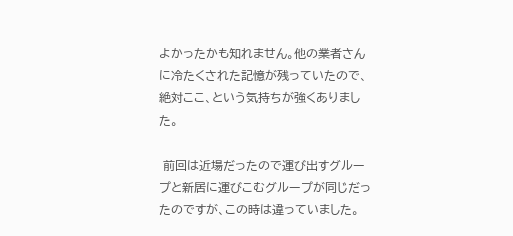よかったかも知れません。他の業者さんに冷たくされた記憶が残っていたので、絶対ここ、という気持ちが強くありました。

 前回は近場だったので運び出すグループと新居に運びこむグループが同じだったのですが、この時は違っていました。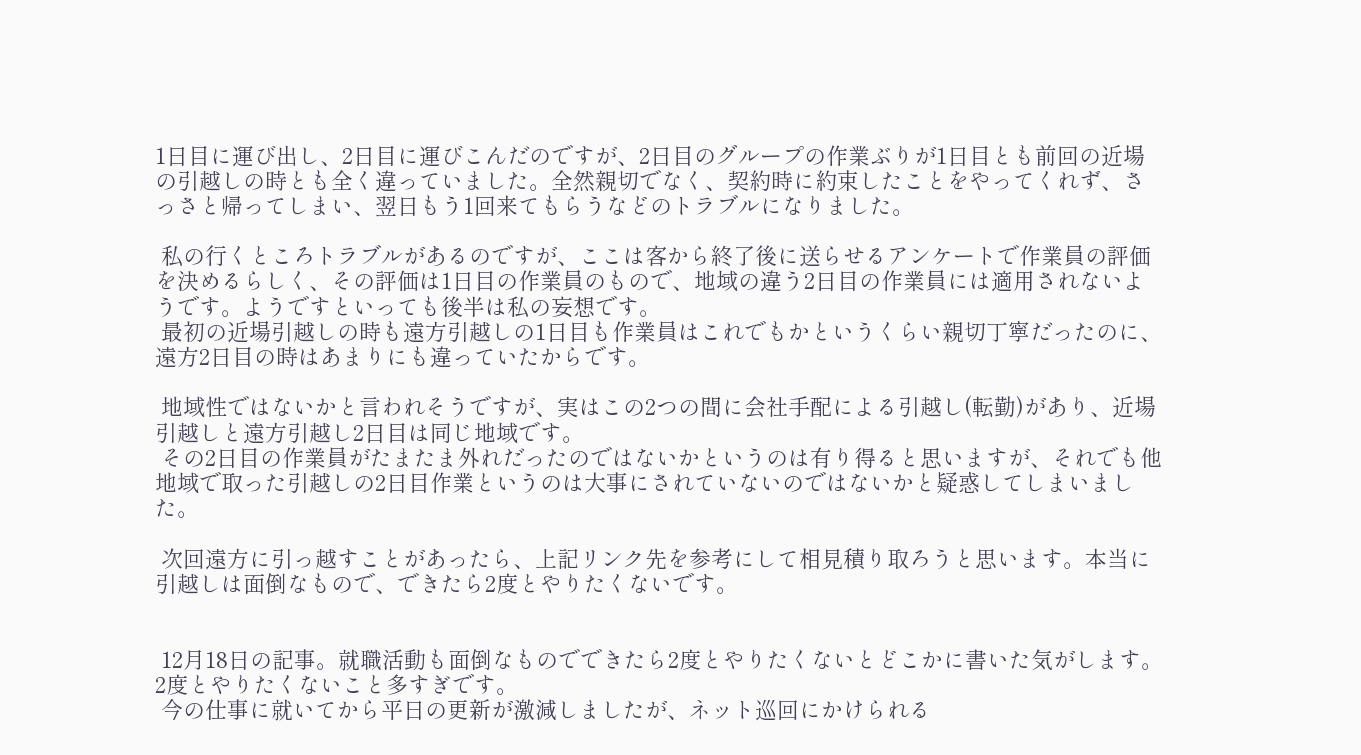1日目に運び出し、2日目に運びこんだのですが、2日目のグループの作業ぶりが1日目とも前回の近場の引越しの時とも全く違っていました。全然親切でなく、契約時に約束したことをやってくれず、さっさと帰ってしまい、翌日もう1回来てもらうなどのトラブルになりました。

 私の行くところトラブルがあるのですが、ここは客から終了後に送らせるアンケートで作業員の評価を決めるらしく、その評価は1日目の作業員のもので、地域の違う2日目の作業員には適用されないようです。ようですといっても後半は私の妄想です。
 最初の近場引越しの時も遠方引越しの1日目も作業員はこれでもかというくらい親切丁寧だったのに、遠方2日目の時はあまりにも違っていたからです。

 地域性ではないかと言われそうですが、実はこの2つの間に会社手配による引越し(転勤)があり、近場引越しと遠方引越し2日目は同じ地域です。
 その2日目の作業員がたまたま外れだったのではないかというのは有り得ると思いますが、それでも他地域で取った引越しの2日目作業というのは大事にされていないのではないかと疑惑してしまいました。

 次回遠方に引っ越すことがあったら、上記リンク先を参考にして相見積り取ろうと思います。本当に引越しは面倒なもので、できたら2度とやりたくないです。


 12月18日の記事。就職活動も面倒なものでできたら2度とやりたくないとどこかに書いた気がします。2度とやりたくないこと多すぎです。
 今の仕事に就いてから平日の更新が激減しましたが、ネット巡回にかけられる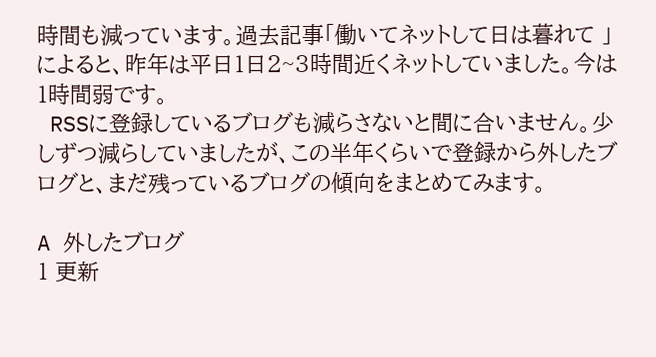時間も減っています。過去記事「働いてネットして日は暮れて 」によると、昨年は平日1日2~3時間近くネットしていました。今は1時間弱です。
 RSSに登録しているブログも減らさないと間に合いません。少しずつ減らしていましたが、この半年くらいで登録から外したブログと、まだ残っているブログの傾向をまとめてみます。

A 外したブログ
1 更新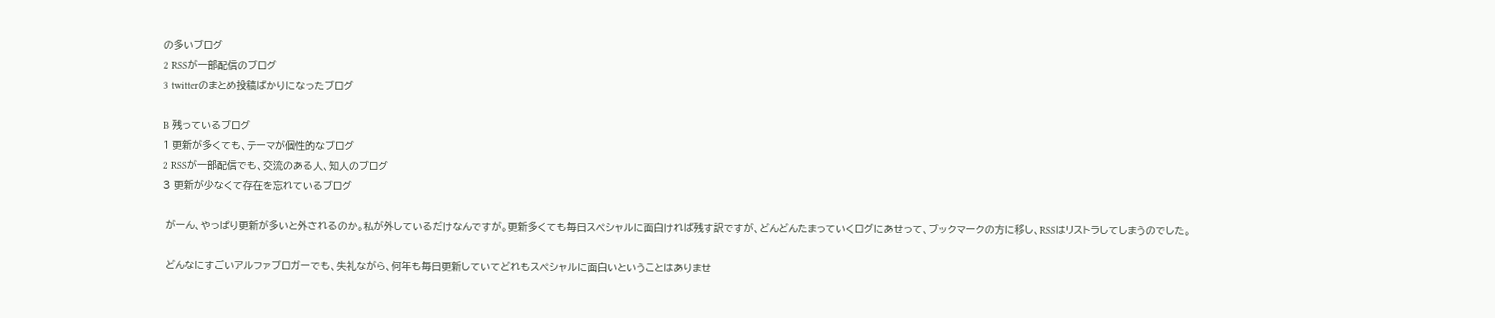の多いブログ
2 RSSが一部配信のブログ
3 twitterのまとめ投稿ばかりになったブログ

B 残っているブログ
1 更新が多くても、テーマが個性的なブログ
2 RSSが一部配信でも、交流のある人、知人のブログ
3 更新が少なくて存在を忘れているブログ

 がーん、やっぱり更新が多いと外されるのか。私が外しているだけなんですが。更新多くても毎日スペシャルに面白ければ残す訳ですが、どんどんたまっていくログにあせって、ブックマークの方に移し、RSSはリストラしてしまうのでした。

 どんなにすごいアルファブロガーでも、失礼ながら、何年も毎日更新していてどれもスペシャルに面白いということはありませ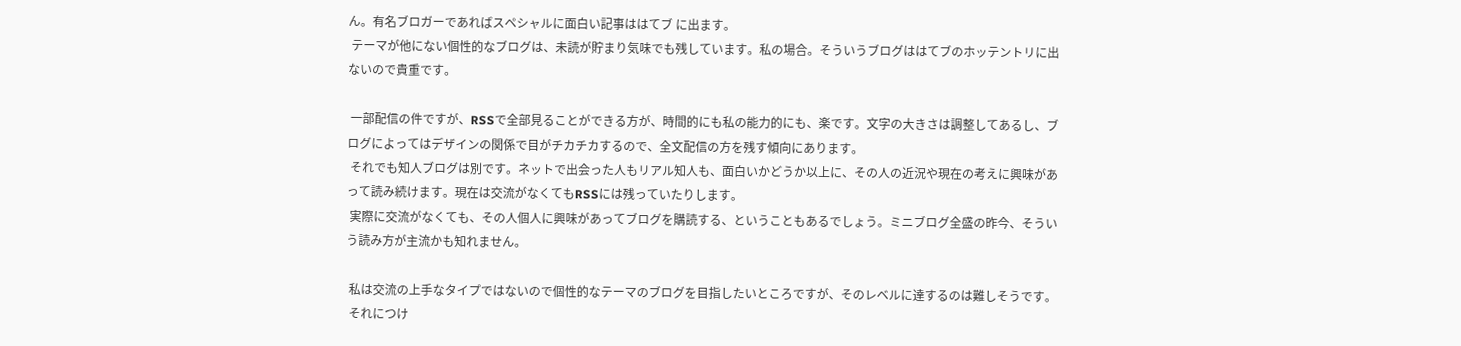ん。有名ブロガーであればスペシャルに面白い記事ははてブ に出ます。
 テーマが他にない個性的なブログは、未読が貯まり気味でも残しています。私の場合。そういうブログははてブのホッテントリに出ないので貴重です。

 一部配信の件ですが、RSSで全部見ることができる方が、時間的にも私の能力的にも、楽です。文字の大きさは調整してあるし、ブログによってはデザインの関係で目がチカチカするので、全文配信の方を残す傾向にあります。
 それでも知人ブログは別です。ネットで出会った人もリアル知人も、面白いかどうか以上に、その人の近況や現在の考えに興味があって読み続けます。現在は交流がなくてもRSSには残っていたりします。
 実際に交流がなくても、その人個人に興味があってブログを購読する、ということもあるでしょう。ミニブログ全盛の昨今、そういう読み方が主流かも知れません。

 私は交流の上手なタイプではないので個性的なテーマのブログを目指したいところですが、そのレベルに達するのは難しそうです。
 それにつけ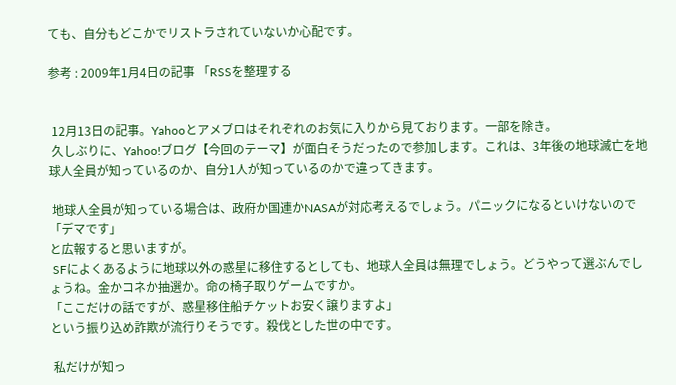ても、自分もどこかでリストラされていないか心配です。

参考 : 2009年1月4日の記事 「RSSを整理する


 12月13日の記事。Yahooとアメブロはそれぞれのお気に入りから見ております。一部を除き。
 久しぶりに、Yahoo!ブログ【今回のテーマ】が面白そうだったので参加します。これは、3年後の地球滅亡を地球人全員が知っているのか、自分1人が知っているのかで違ってきます。

 地球人全員が知っている場合は、政府か国連かNASAが対応考えるでしょう。パニックになるといけないので
「デマです」
と広報すると思いますが。
 SFによくあるように地球以外の惑星に移住するとしても、地球人全員は無理でしょう。どうやって選ぶんでしょうね。金かコネか抽選か。命の椅子取りゲームですか。
「ここだけの話ですが、惑星移住船チケットお安く譲りますよ」
という振り込め詐欺が流行りそうです。殺伐とした世の中です。

 私だけが知っ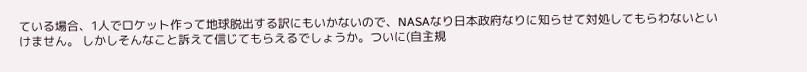ている場合、1人でロケット作って地球脱出する訳にもいかないので、NASAなり日本政府なりに知らせて対処してもらわないといけません。 しかしそんなこと訴えて信じてもらえるでしょうか。ついに(自主規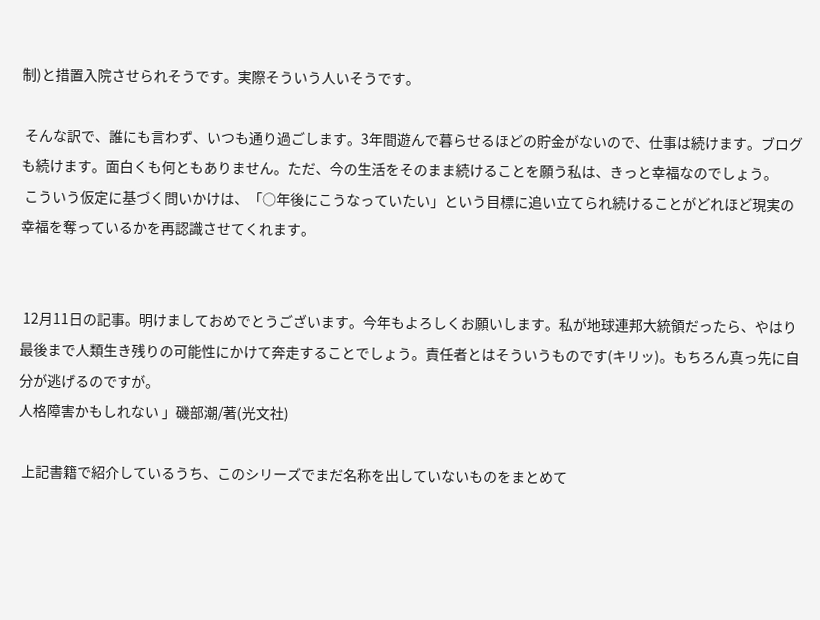制)と措置入院させられそうです。実際そういう人いそうです。

 そんな訳で、誰にも言わず、いつも通り過ごします。3年間遊んで暮らせるほどの貯金がないので、仕事は続けます。ブログも続けます。面白くも何ともありません。ただ、今の生活をそのまま続けることを願う私は、きっと幸福なのでしょう。
 こういう仮定に基づく問いかけは、「○年後にこうなっていたい」という目標に追い立てられ続けることがどれほど現実の幸福を奪っているかを再認識させてくれます。


 12月11日の記事。明けましておめでとうございます。今年もよろしくお願いします。私が地球連邦大統領だったら、やはり最後まで人類生き残りの可能性にかけて奔走することでしょう。責任者とはそういうものです(キリッ)。もちろん真っ先に自分が逃げるのですが。
人格障害かもしれない 」磯部潮/著(光文社)

 上記書籍で紹介しているうち、このシリーズでまだ名称を出していないものをまとめて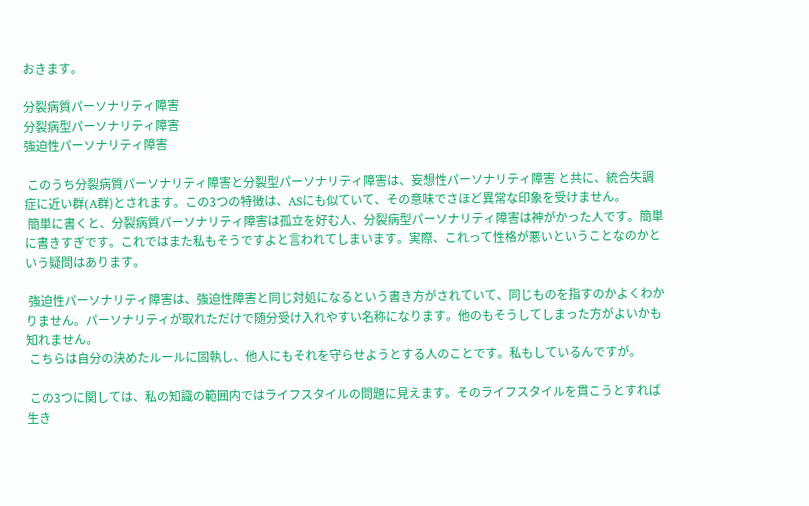おきます。

分裂病質パーソナリティ障害
分裂病型パーソナリティ障害
強迫性パーソナリティ障害

 このうち分裂病質パーソナリティ障害と分裂型パーソナリティ障害は、妄想性パーソナリティ障害 と共に、統合失調症に近い群(A群)とされます。この3つの特徴は、ASにも似ていて、その意味でさほど異常な印象を受けません。
 簡単に書くと、分裂病質パーソナリティ障害は孤立を好む人、分裂病型パーソナリティ障害は神がかった人です。簡単に書きすぎです。これではまた私もそうですよと言われてしまいます。実際、これって性格が悪いということなのかという疑問はあります。

 強迫性パーソナリティ障害は、強迫性障害と同じ対処になるという書き方がされていて、同じものを指すのかよくわかりません。パーソナリティが取れただけで随分受け入れやすい名称になります。他のもそうしてしまった方がよいかも知れません。
 こちらは自分の決めたルールに固執し、他人にもそれを守らせようとする人のことです。私もしているんですが。

 この3つに関しては、私の知識の範囲内ではライフスタイルの問題に見えます。そのライフスタイルを貫こうとすれば生き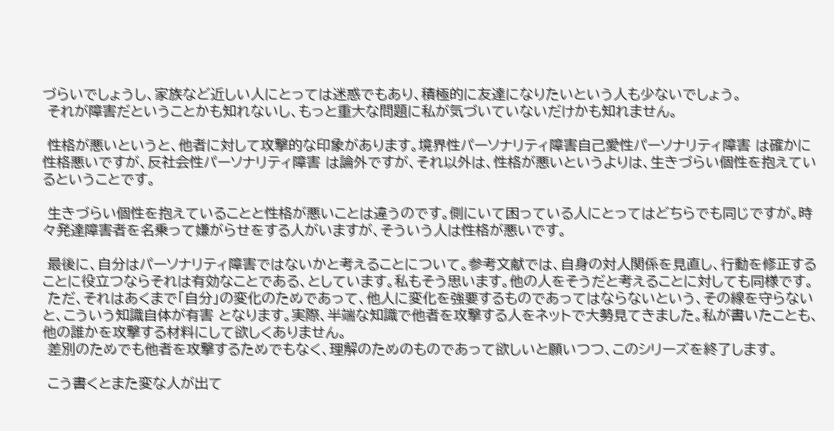づらいでしょうし、家族など近しい人にとっては迷惑でもあり、積極的に友達になりたいという人も少ないでしょう。
 それが障害だということかも知れないし、もっと重大な問題に私が気づいていないだけかも知れません。

 性格が悪いというと、他者に対して攻撃的な印象があります。境界性パーソナリティ障害自己愛性パーソナリティ障害 は確かに性格悪いですが、反社会性パーソナリティ障害 は論外ですが、それ以外は、性格が悪いというよりは、生きづらい個性を抱えているということです。

 生きづらい個性を抱えていることと性格が悪いことは違うのです。側にいて困っている人にとってはどちらでも同じですが。時々発達障害者を名乗って嫌がらせをする人がいますが、そういう人は性格が悪いです。

 最後に、自分はパーソナリティ障害ではないかと考えることについて。参考文献では、自身の対人関係を見直し、行動を修正することに役立つならそれは有効なことである、としています。私もそう思います。他の人をそうだと考えることに対しても同様です。
 ただ、それはあくまで「自分」の変化のためであって、他人に変化を強要するものであってはならないという、その線を守らないと、こういう知識自体が有害 となります。実際、半端な知識で他者を攻撃する人をネットで大勢見てきました。私が書いたことも、他の誰かを攻撃する材料にして欲しくありません。
 差別のためでも他者を攻撃するためでもなく、理解のためのものであって欲しいと願いつつ、このシリーズを終了します。

 こう書くとまた変な人が出て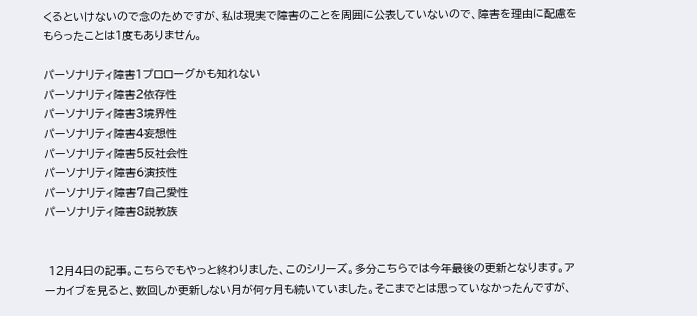くるといけないので念のためですが、私は現実で障害のことを周囲に公表していないので、障害を理由に配慮をもらったことは1度もありません。

パーソナリティ障害1プロローグかも知れない
パーソナリティ障害2依存性
パーソナリティ障害3境界性
パーソナリティ障害4妄想性
パーソナリティ障害5反社会性
パーソナリティ障害6演技性
パーソナリティ障害7自己愛性
パーソナリティ障害8説教族


 12月4日の記事。こちらでもやっと終わりました、このシリーズ。多分こちらでは今年最後の更新となります。アーカイブを見ると、数回しか更新しない月が何ヶ月も続いていました。そこまでとは思っていなかったんですが、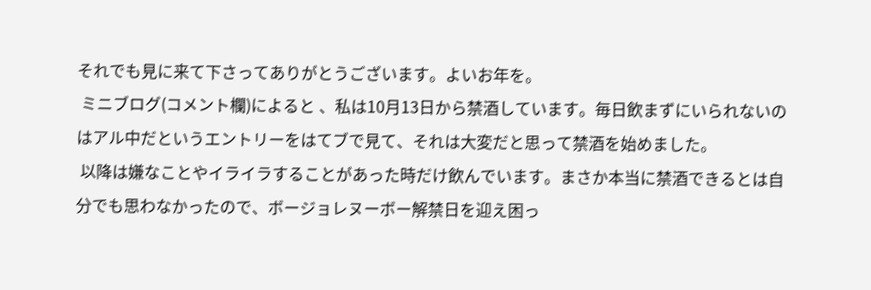それでも見に来て下さってありがとうございます。よいお年を。
 ミニブログ(コメント欄)によると 、私は10月13日から禁酒しています。毎日飲まずにいられないのはアル中だというエントリーをはてブで見て、それは大変だと思って禁酒を始めました。
 以降は嫌なことやイライラすることがあった時だけ飲んでいます。まさか本当に禁酒できるとは自分でも思わなかったので、ボージョレヌーボー解禁日を迎え困っ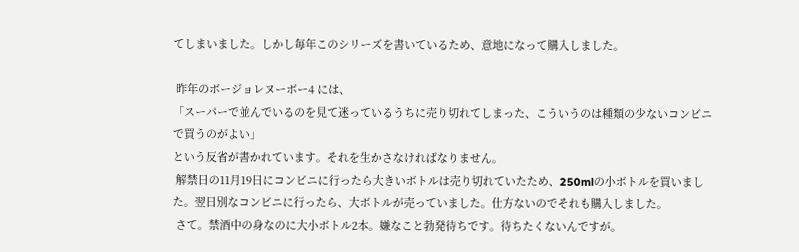てしまいました。しかし毎年このシリーズを書いているため、意地になって購入しました。

 昨年のボージョレヌーボー4 には、
「スーパーで並んでいるのを見て迷っているうちに売り切れてしまった、こういうのは種類の少ないコンビニで買うのがよい」
という反省が書かれています。それを生かさなければなりません。
 解禁日の11月19日にコンビニに行ったら大きいボトルは売り切れていたため、250mlの小ボトルを買いました。翌日別なコンビニに行ったら、大ボトルが売っていました。仕方ないのでそれも購入しました。
 さて。禁酒中の身なのに大小ボトル2本。嫌なこと勃発待ちです。待ちたくないんですが。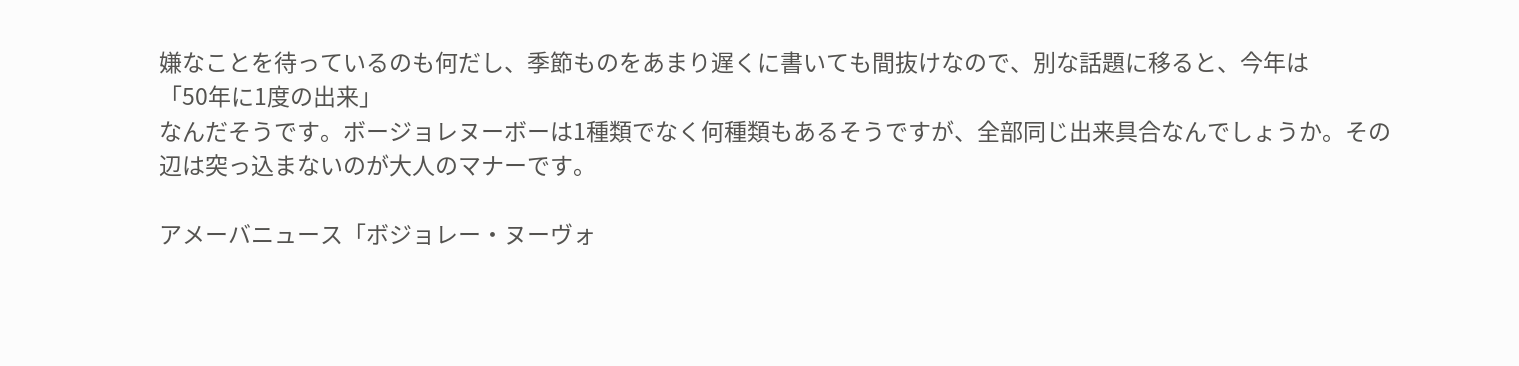嫌なことを待っているのも何だし、季節ものをあまり遅くに書いても間抜けなので、別な話題に移ると、今年は
「50年に1度の出来」
なんだそうです。ボージョレヌーボーは1種類でなく何種類もあるそうですが、全部同じ出来具合なんでしょうか。その辺は突っ込まないのが大人のマナーです。

アメーバニュース「ボジョレー・ヌーヴォ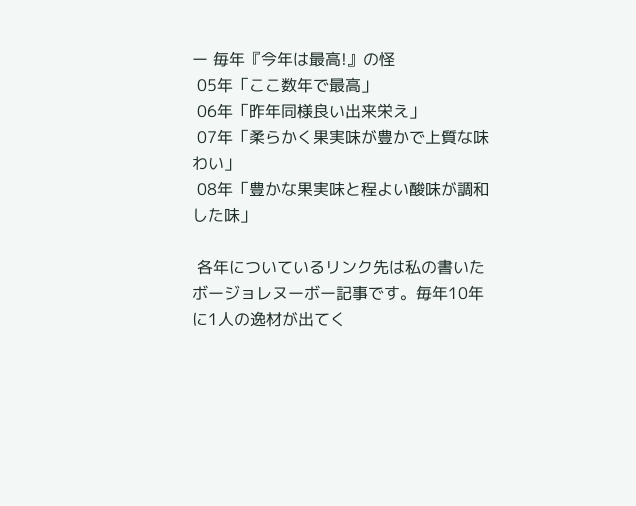ー 毎年『今年は最高!』の怪
 05年「ここ数年で最高」
 06年「昨年同様良い出来栄え」
 07年「柔らかく果実味が豊かで上質な味わい」
 08年「豊かな果実味と程よい酸味が調和した味」

 各年についているリンク先は私の書いたボージョレヌーボー記事です。毎年10年に1人の逸材が出てく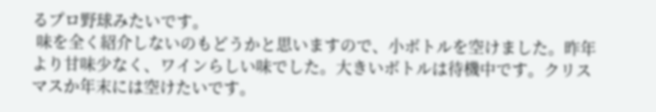るプロ野球みたいです。
 味を全く紹介しないのもどうかと思いますので、小ボトルを空けました。昨年より甘味少なく、ワインらしい味でした。大きいボトルは待機中です。クリスマスか年末には空けたいです。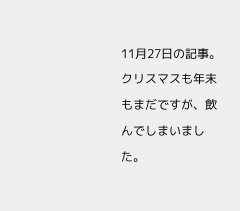11月27日の記事。クリスマスも年末もまだですが、飲んでしまいました。